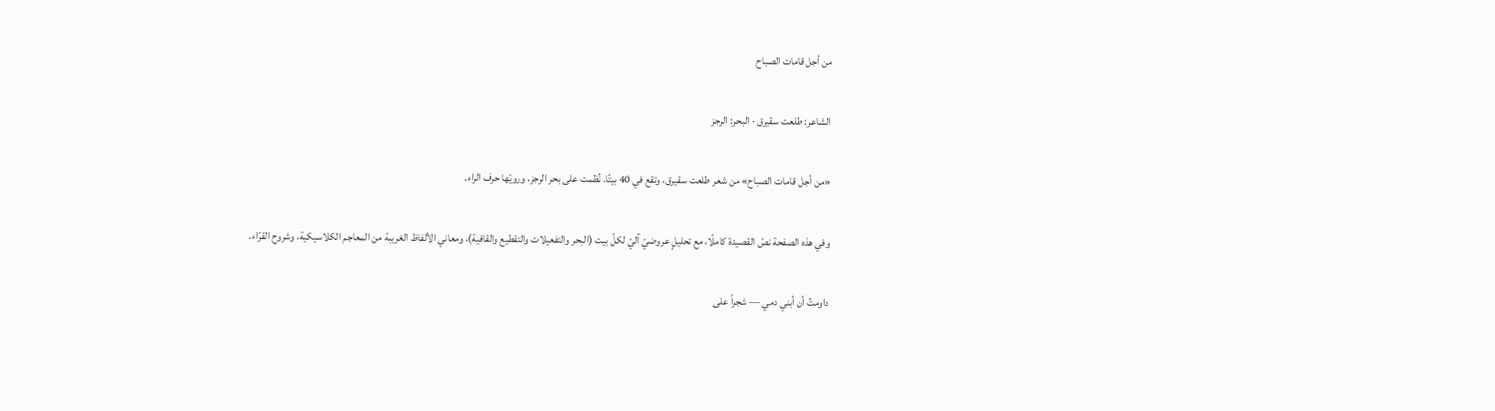من أجل قامات الصباح

الشاعر: طلعت سقيرق · البحر: الرجز

«من أجل قامات الصباح» من شعر طلعت سقيرق، وتقع في 40 بيتًا. نُظمت على بحر الرجز، ورويّها حرف الراء.

وفي هذه الصفحة نصّ القصيدة كاملًا، مع تحليلٍ عروضيّ آليّ لكلّ بيت (البحر والتفعيلات والتقطيع والقافية)، ومعاني الألفاظ الغريبة من المعاجم الكلاسيكية، وشروح القرّاء.

داومتُ أن أبني دمي — شجراً على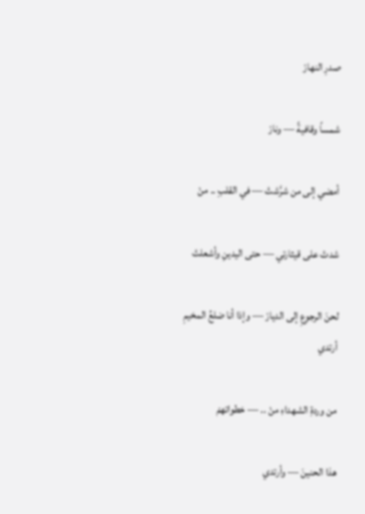صدرِ النهارْ

شمساً وقافيةً — ونارْ

أمضي إلى من شرَّشتْ — في القلبِ .. منْ

شدتْ على قيثارتي — حتى اليدينِ وأشعلتْ

لحنَ الرجوعِ إلى الديارْ — وإذا أنا ضلعُ المخيمِ أرتدي

من وردةِ الشهداءِ منْ .. — خطواتهمْ

هذا الحنينَ — وأرتدي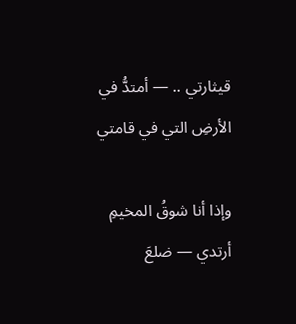قيثارتي .. — أمتدُّ في الأرضِ التي في قامتي

وإذا أنا شوقُ المخيمِ أرتدي — ضلعَ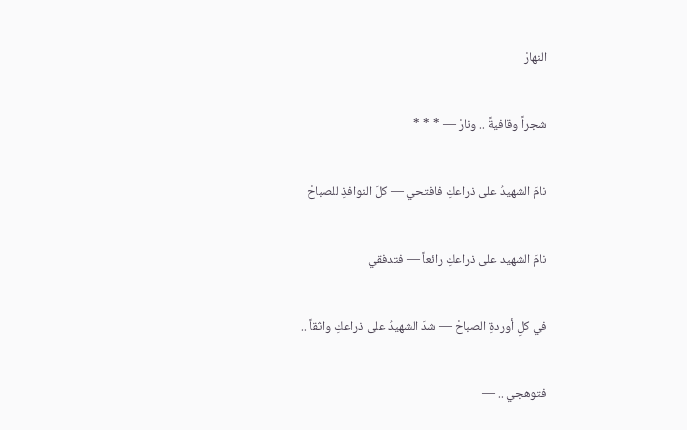النهارْ

شجراً وقافيةً .. ونارْ — * * *

نامَ الشهيدُ على ذراعكِ فافتحي — كلَ النوافذِ للصباحْ

نامَ الشهيد على ذراعكِ رائعاً — فتدفقي

في كلِ أوردةِ الصباحْ — شدَ الشهيدُ على ذراعكِ واثقاً ..

فتوهجي .. —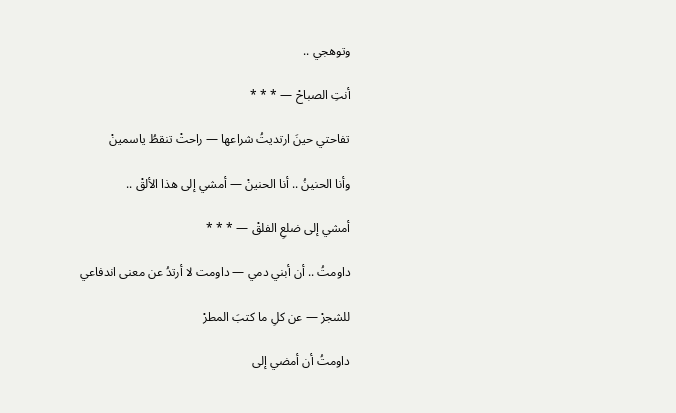وتوهجي ..

أنتِ الصباحْ — * * *

تفاحتي حينَ ارتديتُ شراعها — راحتْ تنقطُ ياسمينْ

وأنا الحنينُ .. أنا الحنينْ — أمشي إلى هذا الألقْ ..

أمشي إلى ضلعِ الفلقْ — * * *

داومتُ .. أن أبني دمي — داومت لا أرتدُ عن معنى اندفاعي

للشجرْ — عن كلِ ما كتبَ المطرْ

داومتُ أن أمضي إلى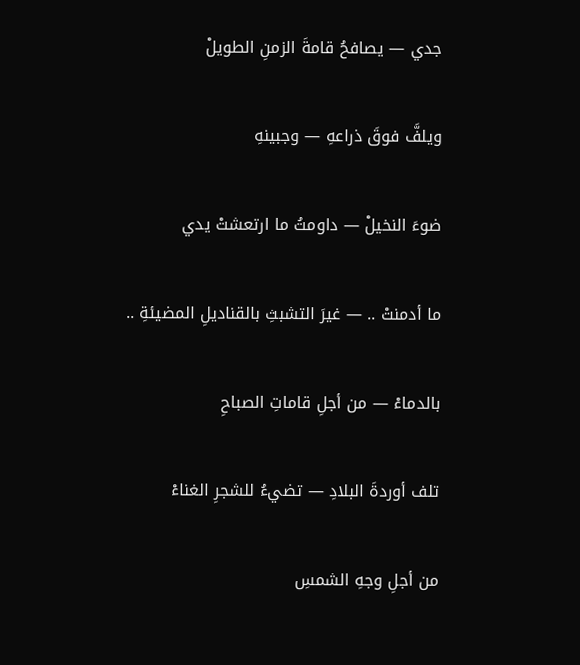جدي — يصافحُ قامةَ الزمنِ الطويلْ

ويلفَّ فوقَ ذراعهِ — وجبينهِ

ضوءَ النخيلْ — داومتُ ما ارتعشتْ يدي

ما أدمنتْ .. — غيرَ التشبثِ بالقناديلِ المضيئةِ ..

بالدماءْ — من أجلِ قاماتِ الصباحِ

تلف أوردةَ البلادِ — تضيءُ للشجرِ الغناءْ

من أجلِ وجهِ الشمسِ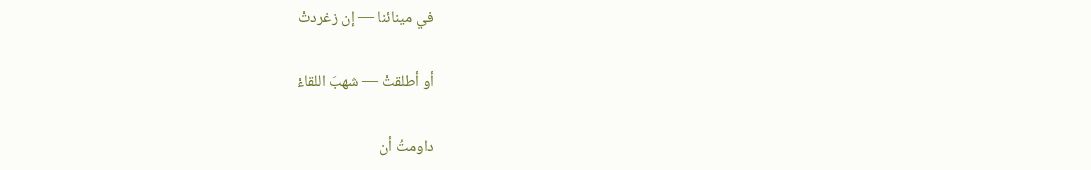في مينائنا — إن زغردتْ

أو أطلقتْ — شهبَ اللقاءْ

داومتُ أن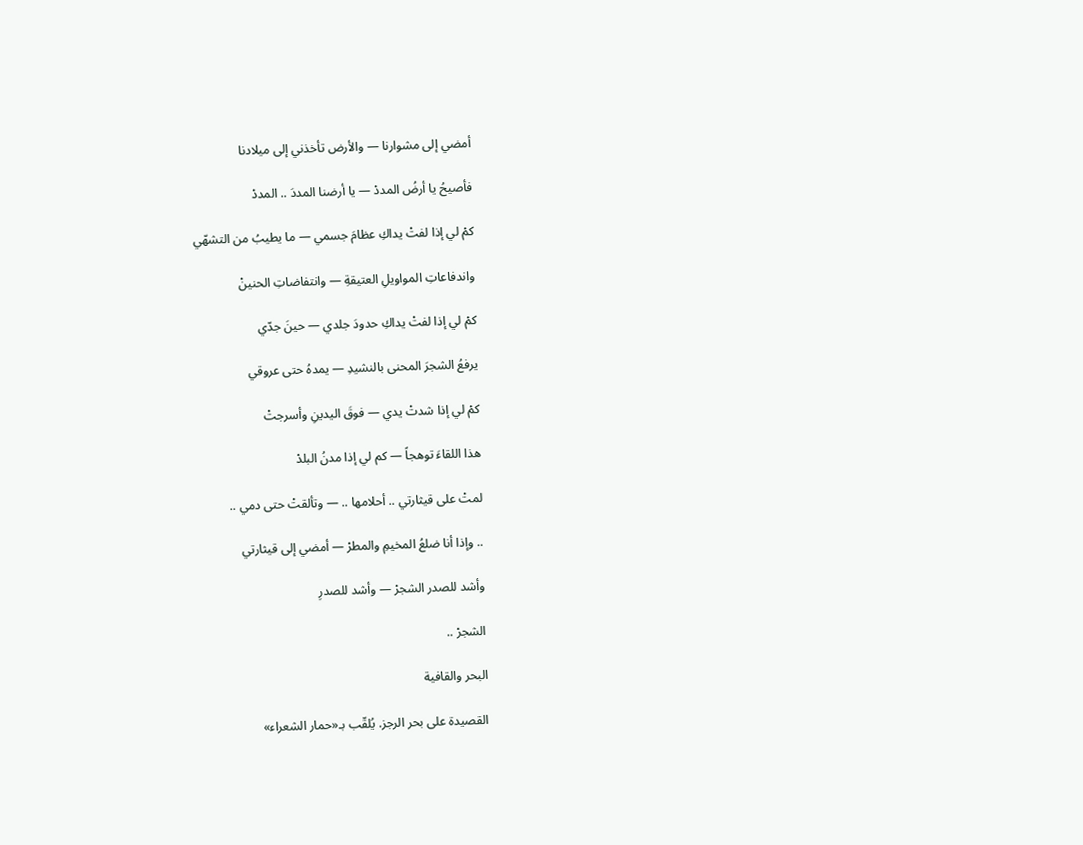أمضي إلى مشوارنا — والأرض تأخذني إلى ميلادنا

فأصيحُ يا أرضُ المددْ — يا أرضنا المددَ .. المددْ

كمْ لي إذا لفتْ يداكِ عظامَ جسمي — ما يطيبُ من التشهّي

واندفاعاتِ المواويلِ العتيقةِ — وانتفاضاتِ الحنينْ

كمْ لي إذا لفتْ يداكِ حدودَ جلدي — حينَ جدّي

يرفعُ الشجرَ المحنى بالنشيدِ — يمدهُ حتى عروقي

كمْ لي إذا شدتْ يدي — فوقَ اليدينِ وأسرجتْ

هذا اللقاءَ توهجاً — كم لي إذا مدنُ البلدْ

لمتْ على قيثارتي .. أحلامها .. — وتألقتْ حتى دمي ..

.. وإذا أنا ضلعُ المخيمِ والمطرْ — أمضي إلى قيثارتي

وأشد للصدر الشجرْ — وأشد للصدرِ

الشجرْ ..

البحر والقافية

القصيدة على بحر الرجز. يُلقّب بـ«حمار الشعراء»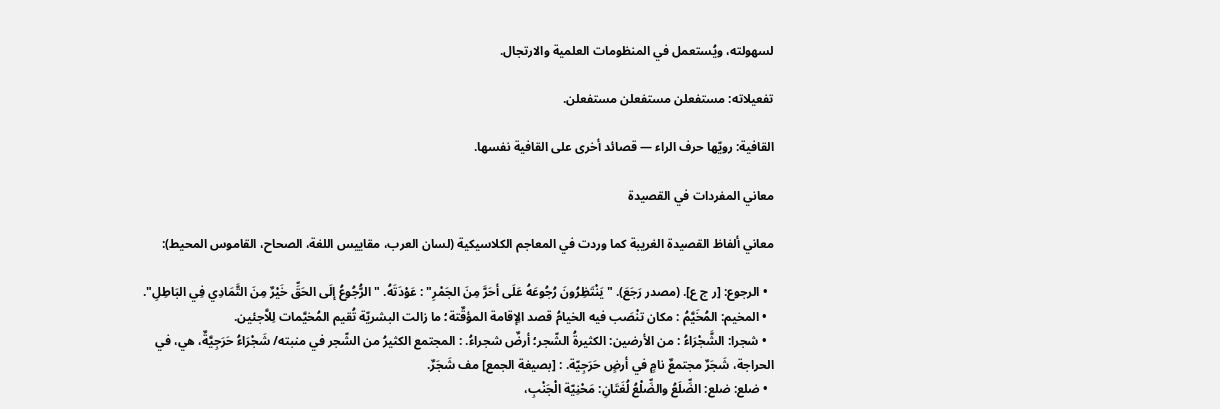لسهولته، ويُستعمل في المنظومات العلمية والارتجال.

تفعيلاته: مستفعلن مستفعلن مستفعلن.

القافية: رويّها حرف الراء — قصائد أخرى على القافية نفسها.

معاني المفردات في القصيدة

معاني ألفاظ القصيدة الغريبة كما وردت في المعاجم الكلاسيكية (لسان العرب، مقاييس اللغة، الصحاح، القاموس المحيط):

  • الرجوع: [ر ج ع]. (مصدر رَجَعَ). "يَنْتَظِرُونَ رُجُوعَهُ عَلَى أحَرَّ مِنَ الجَمْرِ" : عَوْدَتَهُ. "الرُّجُوعُ إلَى الحَقِّ خَيْرٌ مِنَ التَّمَادِي فِي البَاطِلِ".
  • المخيم: المُخَيَّمُ : مكان تنْصَب فيه الخيامُ قصد الِإقامة المؤقٌتة؛ ما زالت البشريّة تُقيم المُخيَّمات لِلاَّجئين.
  • شجرا: الشَّجْرَاءُ : من الأرضين: الكثيرةُ الشّجر؛ أرضٌ شجراءُ. : المجتمع الكثيرُ من الشّجر في منبته/ شَجْرَاءُ حَرَجِيَّةٌ، هي، في الحراجة، شَجَرٌ مجتمعٌ نامٍ في أرضٍ حَرَجِيّة. : [بصيغة الجمع] مف شَجَرٌ.
  • ضلع: ضلع: الضِّلَعُ والضِّلْعُ لُغَتَانِ: مَحْنِيّة الْجَنْبِ،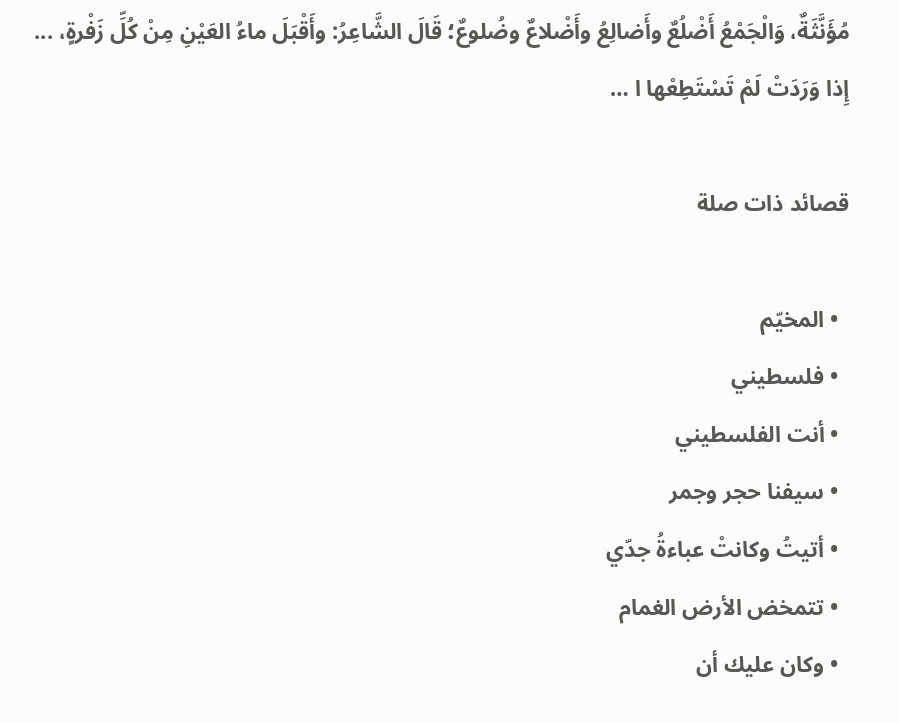مُؤَنَّثَةٌ، وَالْجَمْعُ أَضْلُعٌ وأَضالِعُ وأَضْلاعٌ وضُلوعٌ؛ قَالَ الشَّاعِرُ: وأَقْبَلَ ماءُ العَيْنِ مِنْ كُلِّ زَفْرةٍ، ... إِذا وَرَدَتْ لَمْ تَسْتَطِعْها ا …

قصائد ذات صلة

  • المخيّم
  • فلسطيني
  • أنت الفلسطيني
  • سيفنا حجر وجمر
  • أتيتُ وكانتْ عباءةُ جدّي
  • تتمخض الأرض الغمام
  • وكان عليك أن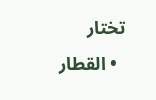تختار
  • القطار